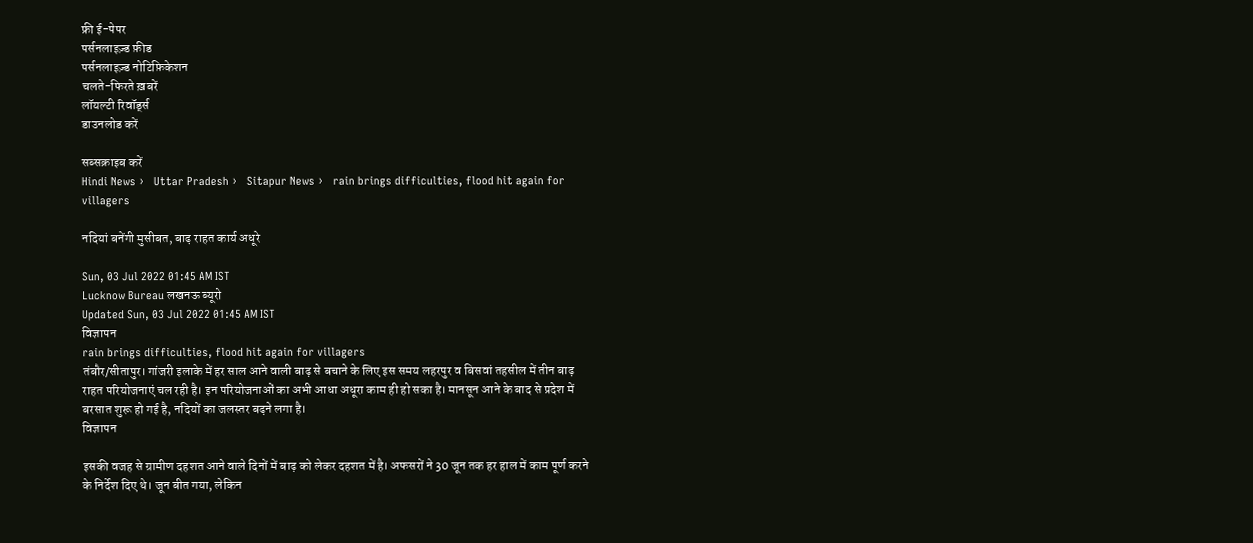फ्री ई-पेपर
पर्सनलाइज़्ड फ़ीड
पर्सनलाइज़्ड नोटिफ़िकेशन
चलते-फिरते ख़बरें
लॉयल्टी रिवॉर्ड्स
डाउनलोड करें

सब्सक्राइब करें
Hindi News ›   Uttar Pradesh ›   Sitapur News ›   rain brings difficulties, flood hit again for villagers

नदियां बनेंगी मुसीबत, बाढ़ राहत कार्य अधूरे

Sun, 03 Jul 2022 01:45 AM IST
Lucknow Bureau लखनऊ ब्यूरो
Updated Sun, 03 Jul 2022 01:45 AM IST
विज्ञापन
rain brings difficulties, flood hit again for villagers
तंबौर/सीतापुर। गांजरी इलाके में हर साल आने वाली बाढ़ से बचाने के लिए इस समय लहरपुर व बिसवां तहसील में तीन बाढ़ राहत परियोजनाएं चल रही है। इन परियोजनाओं का अभी आधा अधूरा काम ही हो सका है। मानसून आने के बाद से प्रदेश में बरसात शुरू हो गई है, नदियों का जलस्तर बढ़ने लगा है।
विज्ञापन

इसकी वजह से ग्रामीण दहशत आने वाले दिनों में बाढ़ को लेकर दहशत में है। अफसरों ने 30 जून तक हर हाल में काम पूर्ण करने के निर्देश दिए थे। जून बीत गया, लेकिन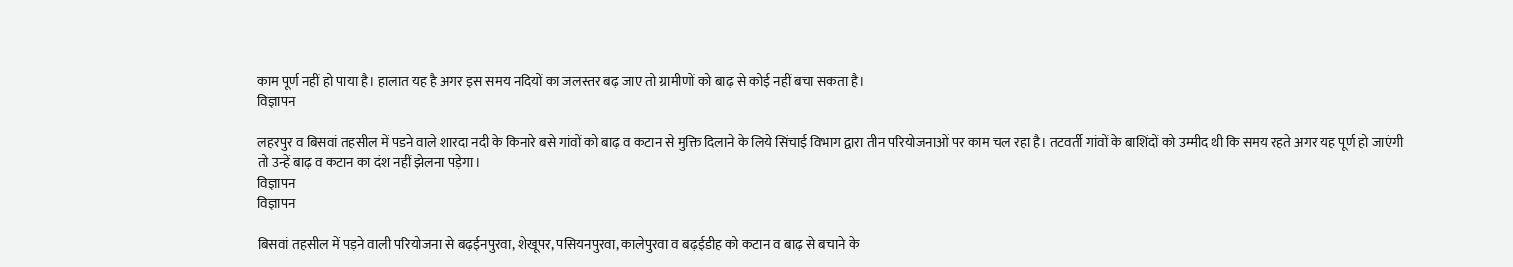काम पूर्ण नहीं हो पाया है। हालात यह है अगर इस समय नदियों का जलस्तर बढ़ जाए तो ग्रामीणों को बाढ़ से कोई नहीं बचा सकता है।
विज्ञापन

लहरपुर व बिसवां तहसील में पडने वाले शारदा नदी के किनारे बसे गांवों को बाढ़ व कटान से मुक्ति दिलाने के लिये सिंचाई विभाग द्वारा तीन परियोजनाओं पर काम चल रहा है। तटवर्ती गांवों के बाशिंदों को उम्मीद थी कि समय रहते अगर यह पूर्ण हो जाएंगी तो उन्हें बाढ़ व कटान का दंश नहीं झेलना पड़ेगा।
विज्ञापन
विज्ञापन

बिसवां तहसील में पड़ने वाली परियोजना से बढ़ईनपुरवा, शेखूपर, पसियनपुरवा, कालेपुरवा व बढ़ईडीह को कटान व बाढ़ से बचाने के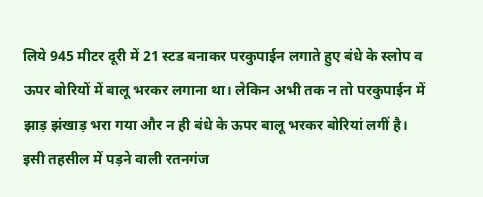लिये 945 मीटर दूरी में 21 स्टड बनाकर परकुपाईन लगाते हुए बंधे के स्लोप व ऊपर बोरियों में बालू भरकर लगाना था। लेकिन अभी तक न तो परकुपाईन में झाड़ झंखाड़ भरा गया और न ही बंधे के ऊपर बालू भरकर बोरियां लगीं है।
इसी तहसील में पड़ने वाली रतनगंज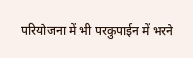परियोजना में भी परकुपाईन में भरने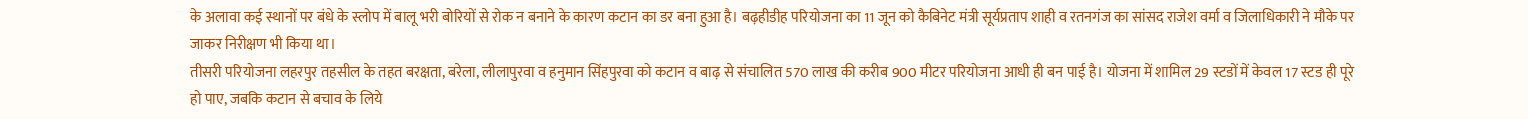के अलावा कई स्थानों पर बंधे के स्लोप में बालू भरी बोरियों से रोक न बनाने के कारण कटान का डर बना हुआ है। बढ़हीडीह परियोजना का 11 जून को कैबिनेट मंत्री सूर्यप्रताप शाही व रतनगंज का सांसद राजेश वर्मा व जिलाधिकारी ने मौके पर जाकर निरीक्षण भी किया था।
तीसरी परियोजना लहरपुर तहसील के तहत बरक्षता, बरेला, लीलापुरवा व हनुमान सिंहपुरवा को कटान व बाढ़ से संचालित 570 लाख की करीब 900 मीटर परियोजना आधी ही बन पाई है। योजना में शामिल 29 स्टडों में केवल 17 स्टड ही पूरे हो पाए, जबकि कटान से बचाव के लिये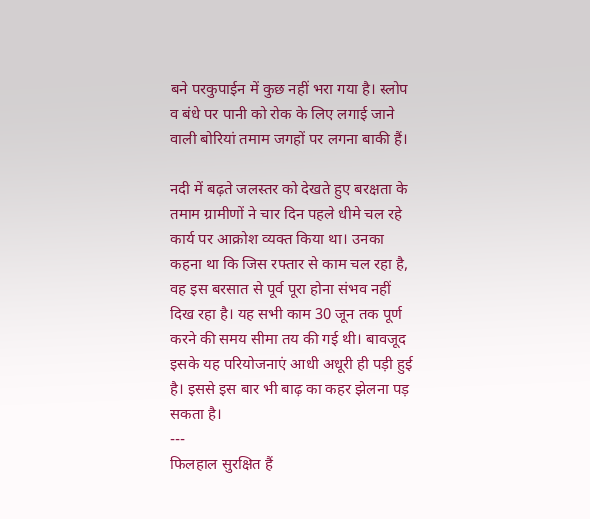बने परकुपाईन में कुछ नहीं भरा गया है। स्लोप व बंधे पर पानी को रोक के लिए लगाई जाने वाली बोरियां तमाम जगहों पर लगना बाकी हैं।

नदी में बढ़ते जलस्तर को देखते हुए बरक्षता के तमाम ग्रामीणों ने चार दिन पहले धीमे चल रहे कार्य पर आक्रोश व्यक्त किया था। उनका कहना था कि जिस रफ्तार से काम चल रहा है, वह इस बरसात से पूर्व पूरा होना संभव नहीं दिख रहा है। यह सभी काम 30 जून तक पूर्ण करने की समय सीमा तय की गई थी। बावजूद इसके यह परियोजनाएं आधी अधूरी ही पड़ी हुई है। इससे इस बार भी बाढ़ का कहर झेलना पड़ सकता है।
---
फिलहाल सुरक्षित हैं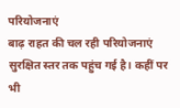परियोजनाएं
बाढ़ राहत की चल रही परियोजनाएं सुरक्षित स्तर तक पहुंच गई है। कहीं पर भी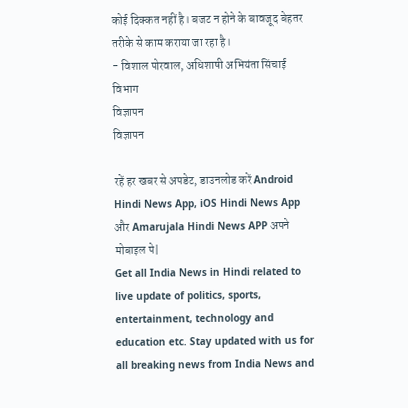कोई दिक्कत नहीं है। बजट न होने के बावजूद बेहतर तरीके से काम कराया जा रहा है।
- विशाल पोरवाल, अधिशाषी अभियंता सिंचाई विभाग
विज्ञापन
विज्ञापन

रहें हर खबर से अपडेट, डाउनलोड करें Android Hindi News App, iOS Hindi News App और Amarujala Hindi News APP अपने मोबाइल पे|
Get all India News in Hindi related to live update of politics, sports, entertainment, technology and education etc. Stay updated with us for all breaking news from India News and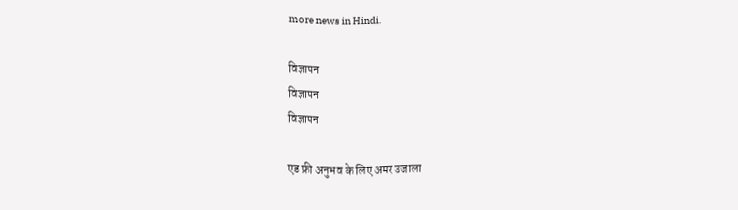more news in Hindi.

विज्ञापन
विज्ञापन
विज्ञापन

एड फ्री अनुभव के लिए अमर उजाला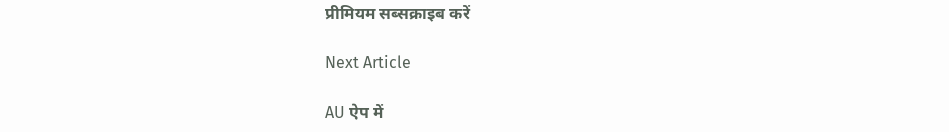प्रीमियम सब्सक्राइब करें

Next Article

AU ऐप में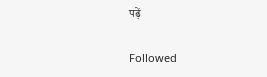पढ़ें

Followed